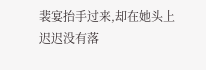裴宴抬手过来,却在她头上迟迟没有落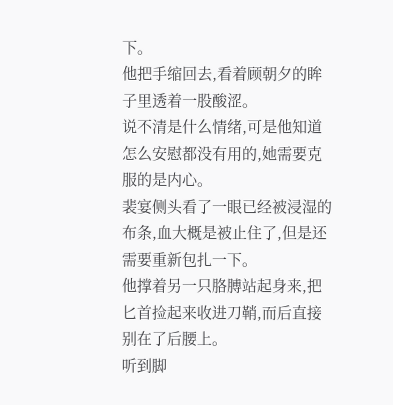下。
他把手缩回去,看着顾朝夕的眸子里透着一股酸涩。
说不清是什么情绪,可是他知道怎么安慰都没有用的,她需要克服的是内心。
裴宴侧头看了一眼已经被浸湿的布条,血大概是被止住了,但是还需要重新包扎一下。
他撑着另一只胳膊站起身来,把匕首捡起来收进刀鞘,而后直接别在了后腰上。
听到脚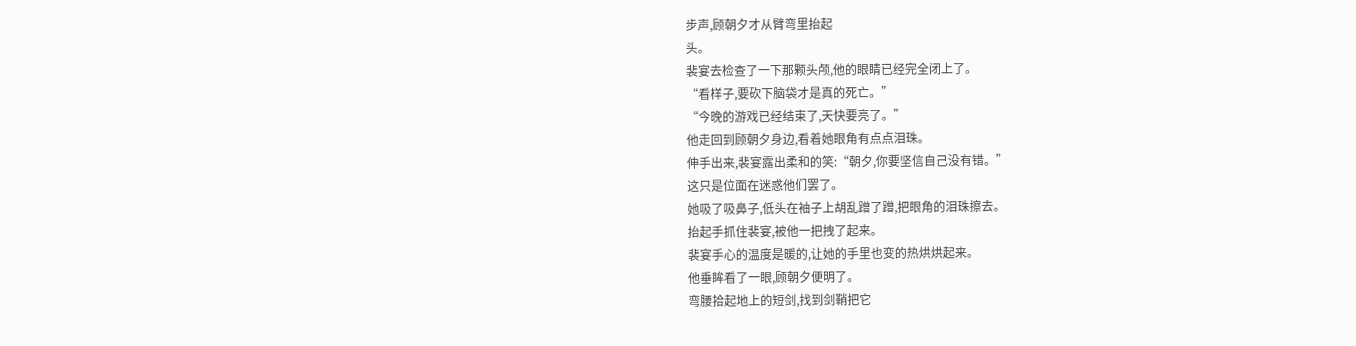步声,顾朝夕才从臂弯里抬起
头。
裴宴去检查了一下那颗头颅,他的眼睛已经完全闭上了。
“看样子,要砍下脑袋才是真的死亡。”
“今晚的游戏已经结束了,天快要亮了。”
他走回到顾朝夕身边,看着她眼角有点点泪珠。
伸手出来,裴宴露出柔和的笑:“朝夕,你要坚信自己没有错。”
这只是位面在迷惑他们罢了。
她吸了吸鼻子,低头在袖子上胡乱蹭了蹭,把眼角的泪珠擦去。
抬起手抓住裴宴,被他一把拽了起来。
裴宴手心的温度是暖的,让她的手里也变的热烘烘起来。
他垂眸看了一眼,顾朝夕便明了。
弯腰拾起地上的短剑,找到剑鞘把它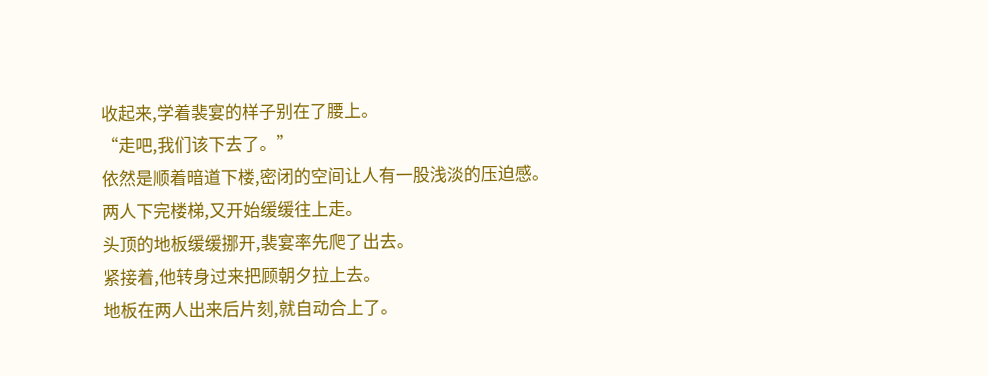收起来,学着裴宴的样子别在了腰上。
“走吧,我们该下去了。”
依然是顺着暗道下楼,密闭的空间让人有一股浅淡的压迫感。
两人下完楼梯,又开始缓缓往上走。
头顶的地板缓缓挪开,裴宴率先爬了出去。
紧接着,他转身过来把顾朝夕拉上去。
地板在两人出来后片刻,就自动合上了。